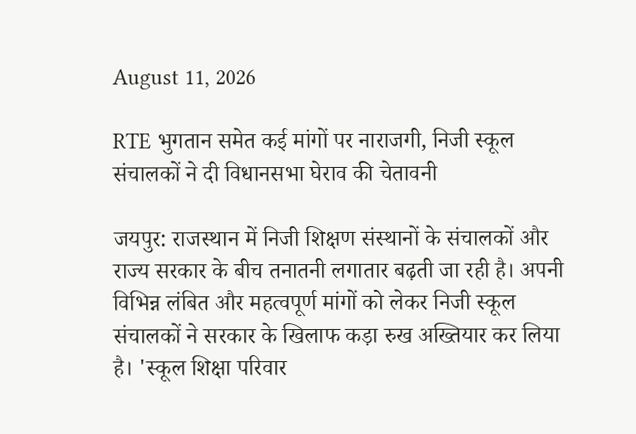August 11, 2026

RTE भुगतान समेत कई मांगों पर नाराजगी, निजी स्कूल संचालकों ने दी विधानसभा घेराव की चेतावनी

जयपुर: राजस्थान में निजी शिक्षण संस्थानों के संचालकों और राज्य सरकार के बीच तनातनी लगातार बढ़ती जा रही है। अपनी विभिन्न लंबित और महत्वपूर्ण मांगों को लेकर निजी स्कूल संचालकों ने सरकार के खिलाफ कड़ा रुख अख्तियार कर लिया है। 'स्कूल शिक्षा परिवार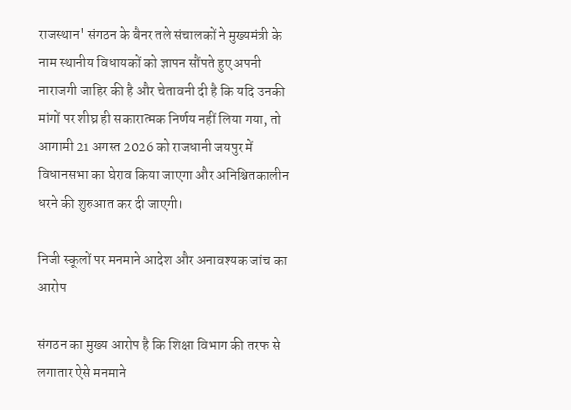राजस्थान' संगठन के बैनर तले संचालकों ने मुख्यमंत्री के नाम स्थानीय विधायकों को ज्ञापन सौंपते हुए अपनी नाराजगी जाहिर की है और चेतावनी दी है कि यदि उनकी मांगों पर शीघ्र ही सकारात्मक निर्णय नहीं लिया गया, तो आगामी 21 अगस्त 2026 को राजधानी जयपुर में विधानसभा का घेराव किया जाएगा और अनिश्चितकालीन धरने की शुरुआत कर दी जाएगी।

निजी स्कूलों पर मनमाने आदेश और अनावश्यक जांच का आरोप

संगठन का मुख्य आरोप है कि शिक्षा विभाग की तरफ से लगातार ऐसे मनमाने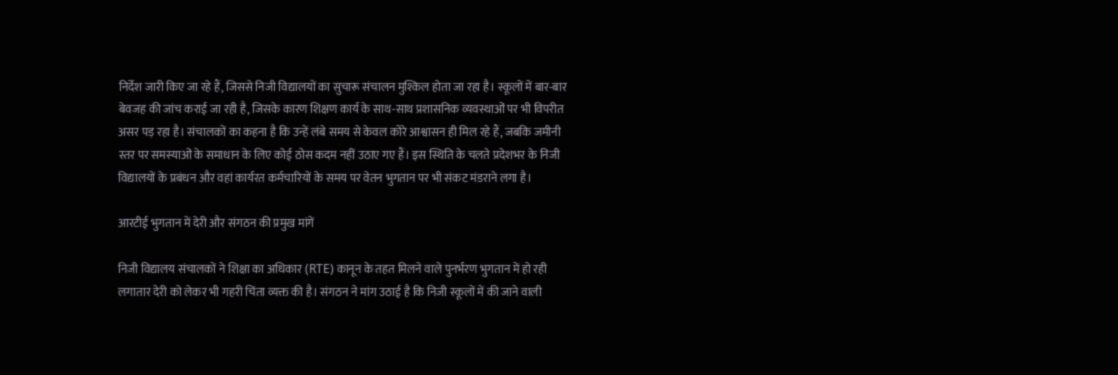निर्देश जारी किए जा रहे हैं, जिससे निजी विद्यालयों का सुचारू संचालन मुश्किल होता जा रहा है। स्कूलों में बार-बार बेवजह की जांच कराई जा रही है, जिसके कारण शिक्षण कार्य के साथ-साथ प्रशासनिक व्यवस्थाओं पर भी विपरीत असर पड़ रहा है। संचालकों का कहना है कि उन्हें लंबे समय से केवल कोरे आश्वासन ही मिल रहे हैं, जबकि जमीनी स्तर पर समस्याओं के समाधान के लिए कोई ठोस कदम नहीं उठाए गए हैं। इस स्थिति के चलते प्रदेशभर के निजी विद्यालयों के प्रबंधन और वहां कार्यरत कर्मचारियों के समय पर वेतन भुगतान पर भी संकट मंडराने लगा है।

आरटीई भुगतान में देरी और संगठन की प्रमुख मांगें

निजी विद्यालय संचालकों ने शिक्षा का अधिकार (RTE) कानून के तहत मिलने वाले पुनर्भरण भुगतान में हो रही लगातार देरी को लेकर भी गहरी चिंता व्यक्त की है। संगठन ने मांग उठाई है कि निजी स्कूलों में की जाने वाली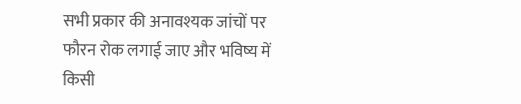सभी प्रकार की अनावश्यक जांचों पर फौरन रोक लगाई जाए और भविष्य में किसी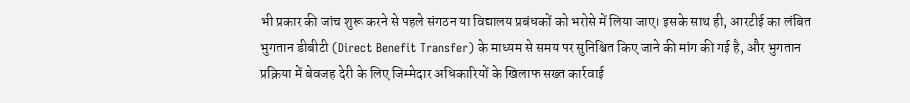भी प्रकार की जांच शुरू करने से पहले संगठन या विद्यालय प्रबंधकों को भरोसे में लिया जाए। इसके साथ ही, आरटीई का लंबित भुगतान डीबीटी (Direct Benefit Transfer) के माध्यम से समय पर सुनिश्चित किए जाने की मांग की गई है, और भुगतान प्रक्रिया में बेवजह देरी के लिए जिम्मेदार अधिकारियों के खिलाफ सख्त कार्रवाई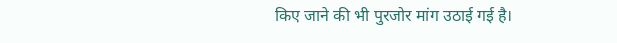किए जाने की भी पुरजोर मांग उठाई गई है।